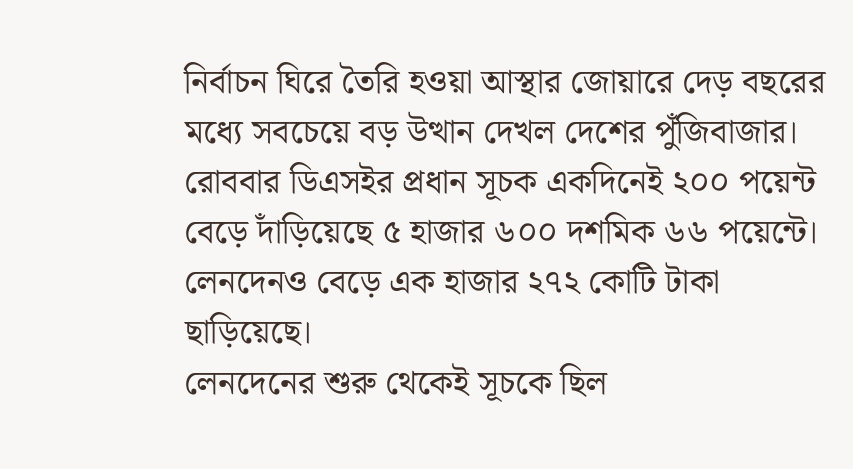নির্বাচন ঘিরে তৈরি হওয়া আস্থার জোয়ারে দেড় বছরের মধ্যে সবচেয়ে বড় উত্থান দেখল দেশের পুঁজিবাজার। রোববার ডিএসইর প্রধান সূচক একদিনেই ২০০ পয়েন্ট বেড়ে দাঁড়িয়েছে ৫ হাজার ৬০০ দশমিক ৬৬ পয়েন্টে। লেনদেনও বেড়ে এক হাজার ২৭২ কোটি টাকা ছাড়িয়েছে।
লেনদেনের শুরু থেকেই সূচকে ছিল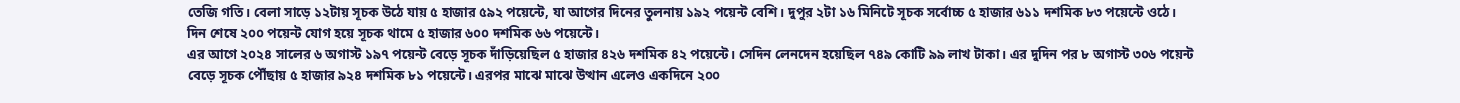তেজি গতি। বেলা সাড়ে ১২টায় সূচক উঠে যায় ৫ হাজার ৫৯২ পয়েন্টে, যা আগের দিনের তুলনায় ১৯২ পয়েন্ট বেশি। দুপুর ২টা ১৬ মিনিটে সূচক সর্বোচ্চ ৫ হাজার ৬১১ দশমিক ৮৩ পয়েন্টে ওঠে। দিন শেষে ২০০ পয়েন্ট যোগ হয়ে সূচক থামে ৫ হাজার ৬০০ দশমিক ৬৬ পয়েন্টে।
এর আগে ২০২৪ সালের ৬ অগাস্ট ১৯৭ পয়েন্ট বেড়ে সূচক দাঁড়িয়েছিল ৫ হাজার ৪২৬ দশমিক ৪২ পয়েন্টে। সেদিন লেনদেন হয়েছিল ৭৪৯ কোটি ৯৯ লাখ টাকা। এর দুদিন পর ৮ অগাস্ট ৩০৬ পয়েন্ট বেড়ে সূচক পৌঁছায় ৫ হাজার ৯২৪ দশমিক ৮১ পয়েন্টে। এরপর মাঝে মাঝে উত্থান এলেও একদিনে ২০০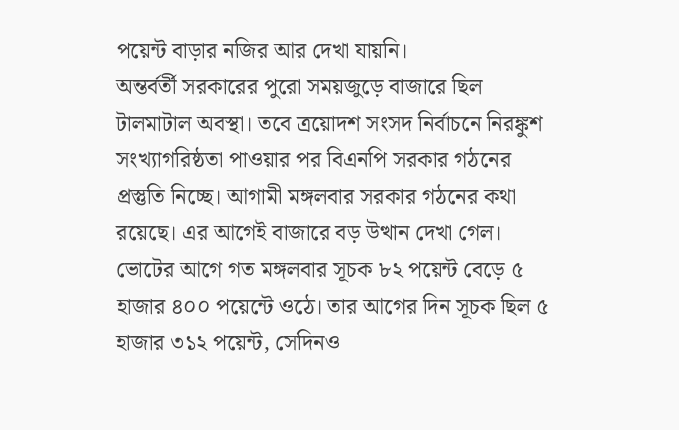পয়েন্ট বাড়ার নজির আর দেখা যায়নি।
অন্তর্বর্তী সরকারের পুরো সময়জুড়ে বাজারে ছিল টালমাটাল অবস্থা। তবে ত্রয়োদশ সংসদ নির্বাচনে নিরঙ্কুশ সংখ্যাগরিষ্ঠতা পাওয়ার পর বিএনপি সরকার গঠনের প্রস্তুতি নিচ্ছে। আগামী মঙ্গলবার সরকার গঠনের কথা রয়েছে। এর আগেই বাজারে বড় উত্থান দেখা গেল।
ভোটের আগে গত মঙ্গলবার সূচক ৮২ পয়েন্ট বেড়ে ৫ হাজার ৪০০ পয়েন্টে ওঠে। তার আগের দিন সূচক ছিল ৫ হাজার ৩১২ পয়েন্ট, সেদিনও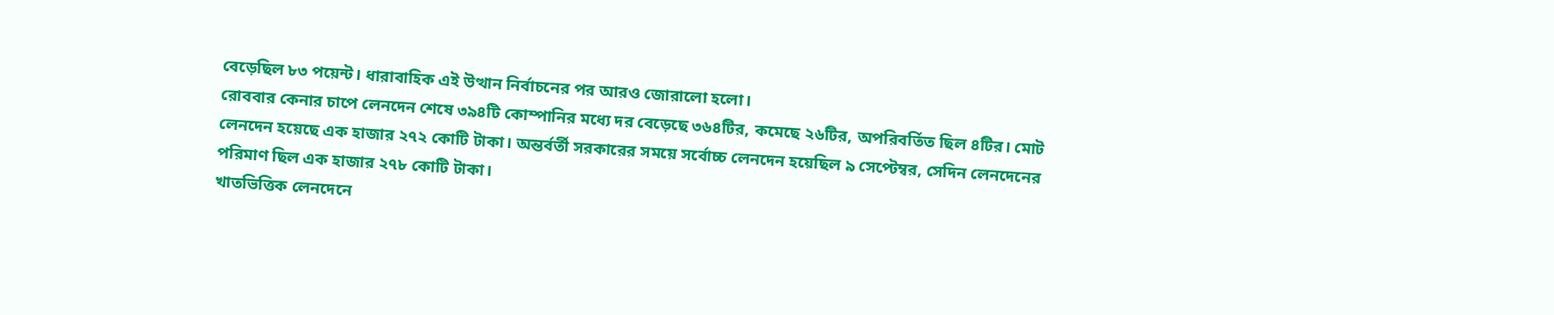বেড়েছিল ৮৩ পয়েন্ট। ধারাবাহিক এই উত্থান নির্বাচনের পর আরও জোরালো হলো।
রোববার কেনার চাপে লেনদেন শেষে ৩৯৪টি কোম্পানির মধ্যে দর বেড়েছে ৩৬৪টির, কমেছে ২৬টির, অপরিবর্তিত ছিল ৪টির। মোট লেনদেন হয়েছে এক হাজার ২৭২ কোটি টাকা। অন্তর্বর্তী সরকারের সময়ে সর্বোচ্চ লেনদেন হয়েছিল ৯ সেপ্টেম্বর, সেদিন লেনদেনের পরিমাণ ছিল এক হাজার ২৭৮ কোটি টাকা।
খাতভিত্তিক লেনদেনে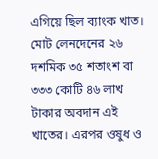এগিয়ে ছিল ব্যাংক খাত। মোট লেনদেনের ২৬ দশমিক ৩৫ শতাংশ বা ৩৩৩ কোটি ৪৬ লাখ টাকার অবদান এই খাতের। এরপর ওষুধ ও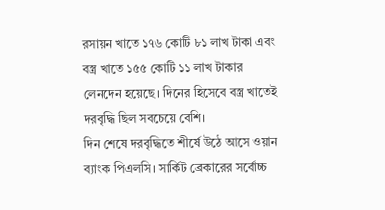রসায়ন খাতে ১৭৬ কোটি ৮১ লাখ টাকা এবং বস্ত্র খাতে ১৫৫ কোটি ১১ লাখ টাকার লেনদেন হয়েছে। দিনের হিসেবে বস্ত্র খাতেই দরবৃদ্ধি ছিল সবচেয়ে বেশি।
দিন শেষে দরবৃদ্ধিতে শীর্ষে উঠে আসে ওয়ান ব্যাংক পিএলসি। সার্কিট ব্রেকারের সর্বোচ্চ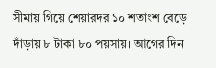সীমায় গিয়ে শেয়ারদর ১০ শতাংশ বেড়ে দাঁড়ায় ৮ টাকা ৮০ পয়সায়। আগের দিন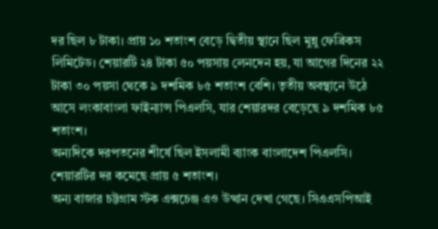দর ছিল ৮ টাকা। প্রায় ১০ শতাংশ বেড়ে দ্বিতীয় স্থানে ছিল মুন্নু ফেব্রিকস লিমিটেড। শেয়ারটি ২৪ টাকা ৫০ পয়সায় লেনদেন হয়, যা আগের দিনের ২২ টাকা ৩০ পয়সা থেকে ৯ দশমিক ৮৫ শতাংশ বেশি। তৃতীয় অবস্থানে উঠে আসে লংকাবাংলা ফাইন্যান্স পিএলসি, যার শেয়ারদর বেড়েছে ৯ দশমিক ৮৫ শতাংশ।
অন্যদিকে দরপতনের শীর্ষে ছিল ইসলামী ব্যাংক বাংলাদেশ পিএলসি। শেয়ারটির দর কমেছে প্রায় ৫ শতাংশ।
অন্য বাজার চট্টগ্রাম স্টক এক্সচেঞ্জ এও উত্থান দেখা গেছে। সিএএসপিআই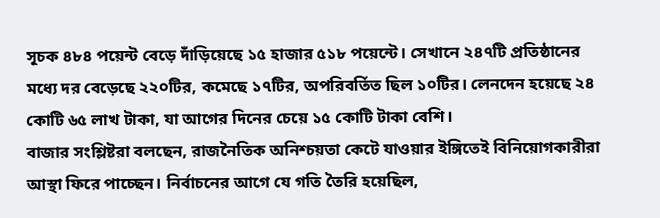সূচক ৪৮৪ পয়েন্ট বেড়ে দাঁড়িয়েছে ১৫ হাজার ৫১৮ পয়েন্টে। সেখানে ২৪৭টি প্রতিষ্ঠানের মধ্যে দর বেড়েছে ২২০টির, কমেছে ১৭টির, অপরিবর্তিত ছিল ১০টির। লেনদেন হয়েছে ২৪ কোটি ৬৫ লাখ টাকা, যা আগের দিনের চেয়ে ১৫ কোটি টাকা বেশি।
বাজার সংশ্লিষ্টরা বলছেন, রাজনৈতিক অনিশ্চয়তা কেটে যাওয়ার ইঙ্গিতেই বিনিয়োগকারীরা আস্থা ফিরে পাচ্ছেন। নির্বাচনের আগে যে গতি তৈরি হয়েছিল,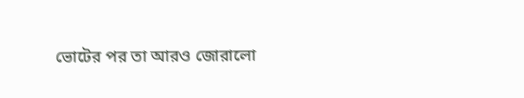ভোটের পর তা আরও জোরালো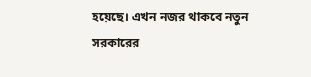হয়েছে। এখন নজর থাকবে নতুন সরকারের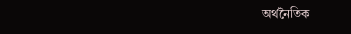অর্থনৈতিক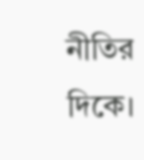নীতির দিকে।